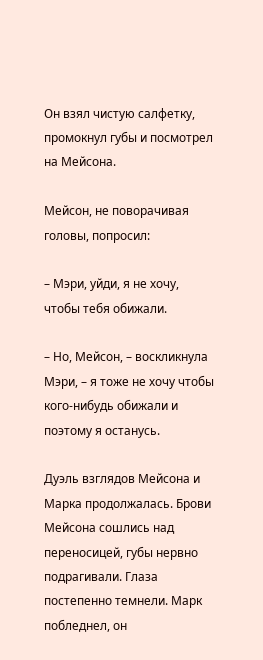Он взял чистую салфетку, промокнул губы и посмотрел на Мейсона.

Мейсон, не поворачивая головы, попросил:

– Мэри, уйди, я не хочу, чтобы тебя обижали.

– Но, Мейсон, – воскликнула Мэри, – я тоже не хочу чтобы кого-нибудь обижали и поэтому я останусь.

Дуэль взглядов Мейсона и Марка продолжалась. Брови Мейсона сошлись над переносицей, губы нервно подрагивали. Глаза постепенно темнели. Марк побледнел, он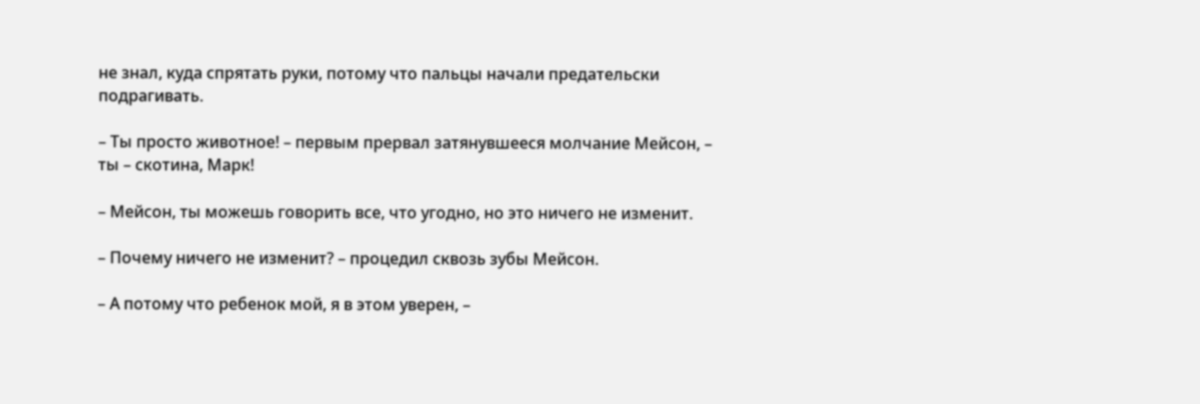не знал, куда спрятать руки, потому что пальцы начали предательски подрагивать.

– Ты просто животное! – первым прервал затянувшееся молчание Мейсон, – ты – скотина, Марк!

– Мейсон, ты можешь говорить все, что угодно, но это ничего не изменит.

– Почему ничего не изменит? – процедил сквозь зубы Мейсон.

– А потому что ребенок мой, я в этом уверен, –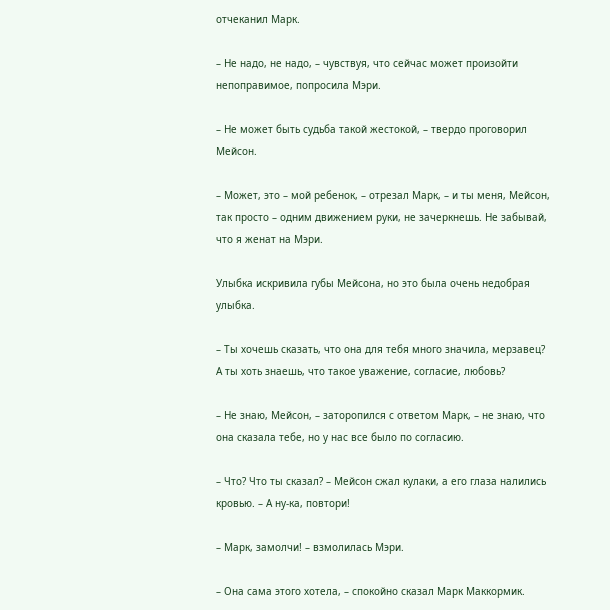отчеканил Марк.

– Не надо, не надо, – чувствуя, что сейчас может произойти непоправимое, попросила Мэри.

– Не может быть судьба такой жестокой, – твердо проговорил Мейсон.

– Может, это – мой ребенок, – отрезал Марк, – и ты меня, Мейсон, так просто – одним движением руки, не зачеркнешь. Не забывай, что я женат на Мэри.

Улыбка искривила губы Мейсона, но это была очень недобрая улыбка.

– Ты хочешь сказать, что она для тебя много значила, мерзавец? А ты хоть знаешь, что такое уважение, согласие, любовь?

– Не знаю, Мейсон, – заторопился с ответом Марк, – не знаю, что она сказала тебе, но у нас все было по согласию.

– Что? Что ты сказал? – Мейсон сжал кулаки, а его глаза налились кровью. – А ну-ка, повтори!

– Марк, замолчи! – взмолилась Мэри.

– Она сама этого хотела, – спокойно сказал Марк Маккормик.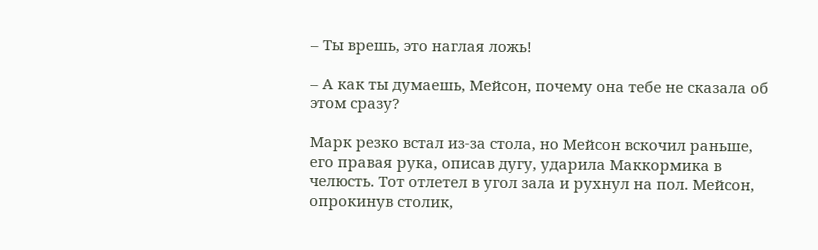– Ты врешь, это наглая ложь!

– А как ты думаешь, Мейсон, почему она тебе не сказала об этом сразу?

Марк резко встал из-за стола, но Мейсон вскочил раньше, его правая рука, описав дугу, ударила Маккормика в челюсть. Тот отлетел в угол зала и рухнул на пол. Мейсон, опрокинув столик,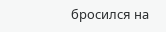бросился на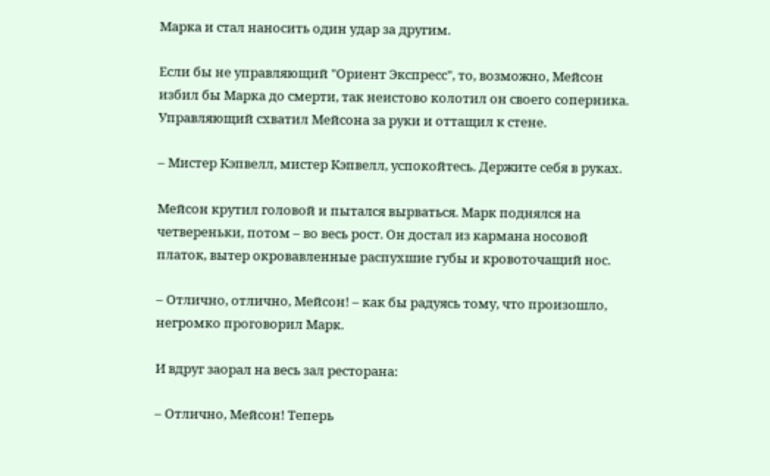Марка и стал наносить один удар за другим.

Если бы не управляющий "Ориент Экспресс", то, возможно, Мейсон избил бы Марка до смерти, так неистово колотил он своего соперника. Управляющий схватил Мейсона за руки и оттащил к стене.

– Мистер Кэпвелл, мистер Кэпвелл, успокойтесь. Держите себя в руках.

Мейсон крутил головой и пытался вырваться. Марк поднялся на четвереньки, потом – во весь рост. Он достал из кармана носовой платок, вытер окровавленные распухшие губы и кровоточащий нос.

– Отлично, отлично, Мейсон! – как бы радуясь тому, что произошло, негромко проговорил Марк.

И вдруг заорал на весь зал ресторана:

– Отлично, Мейсон! Теперь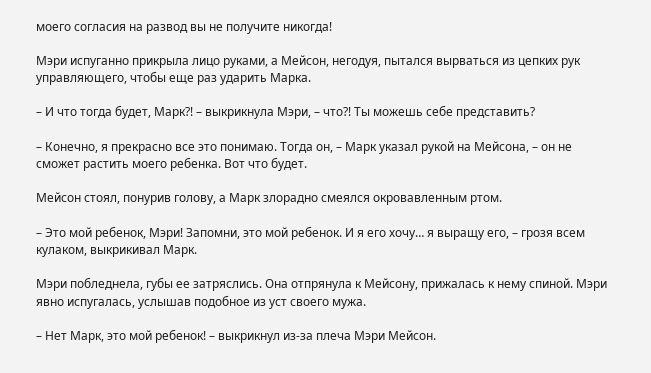моего согласия на развод вы не получите никогда!

Мэри испуганно прикрыла лицо руками, а Мейсон, негодуя, пытался вырваться из цепких рук управляющего, чтобы еще раз ударить Марка.

– И что тогда будет, Марк?! – выкрикнула Мэри, – что?! Ты можешь себе представить?

– Конечно, я прекрасно все это понимаю. Тогда он, – Марк указал рукой на Мейсона, – он не сможет растить моего ребенка. Вот что будет.

Мейсон стоял, понурив голову, а Марк злорадно смеялся окровавленным ртом.

– Это мой ребенок, Мэри! Запомни, это мой ребенок. И я его хочу… я выращу его, – грозя всем кулаком, выкрикивал Марк.

Мэри побледнела, губы ее затряслись. Она отпрянула к Мейсону, прижалась к нему спиной. Мэри явно испугалась, услышав подобное из уст своего мужа.

– Нет Марк, это мой ребенок! – выкрикнул из-за плеча Мэри Мейсон.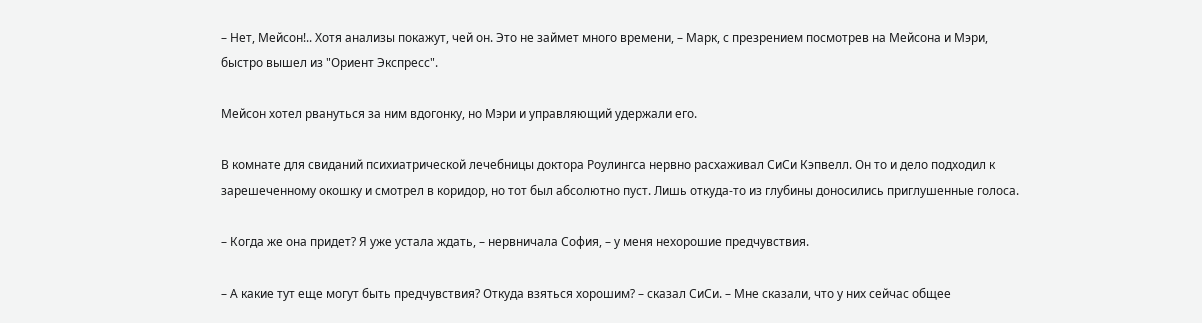– Нет, Мейсон!.. Хотя анализы покажут, чей он. Это не займет много времени, – Марк, с презрением посмотрев на Мейсона и Мэри, быстро вышел из "Ориент Экспресс".

Мейсон хотел рвануться за ним вдогонку, но Мэри и управляющий удержали его.

В комнате для свиданий психиатрической лечебницы доктора Роулингса нервно расхаживал СиСи Кэпвелл. Он то и дело подходил к зарешеченному окошку и смотрел в коридор, но тот был абсолютно пуст. Лишь откуда-то из глубины доносились приглушенные голоса.

– Когда же она придет? Я уже устала ждать, – нервничала София, – у меня нехорошие предчувствия.

– А какие тут еще могут быть предчувствия? Откуда взяться хорошим? – сказал СиСи. – Мне сказали, что у них сейчас общее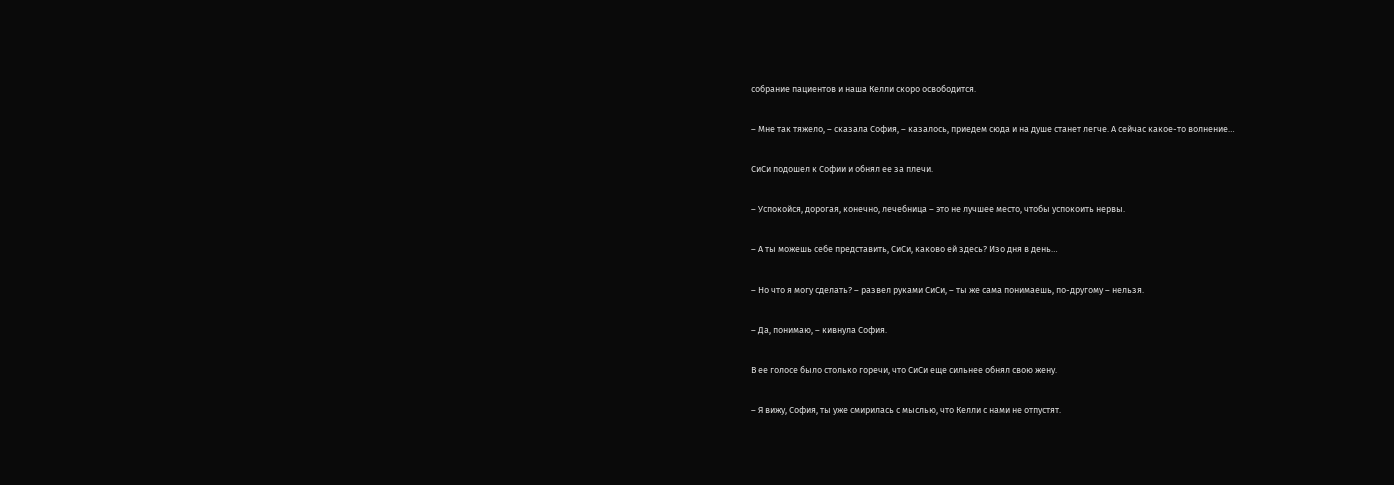собрание пациентов и наша Келли скоро освободится.

– Мне так тяжело, – сказала София, – казалось, приедем сюда и на душе станет легче. А сейчас какое-то волнение…

СиСи подошел к Софии и обнял ее за плечи.

– Успокойся, дорогая, конечно, лечебница – это не лучшее место, чтобы успокоить нервы.

– А ты можешь себе представить, СиСи, каково ей здесь? Изо дня в день…

– Но что я могу сделать? – развел руками СиСи, – ты же сама понимаешь, по-другому – нельзя.

– Да, понимаю, – кивнула София.

В ее голосе было столько горечи, что СиСи еще сильнее обнял свою жену.

– Я вижу, София, ты уже смирилась с мыслью, что Келли с нами не отпустят.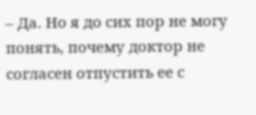– Да. Но я до сих пор не могу понять, почему доктор не согласен отпустить ее с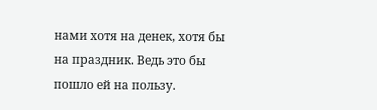нами хотя на денек, хотя бы на праздник. Ведь это бы пошло ей на пользу.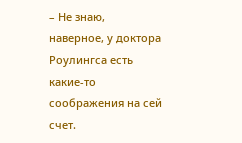– Не знаю, наверное, у доктора Роулингса есть какие-то соображения на сей счет.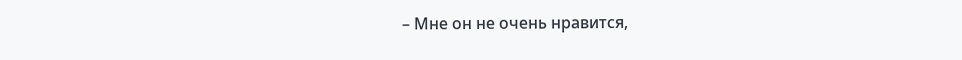– Мне он не очень нравится,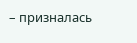– призналась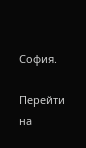София.

Перейти на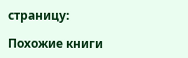страницу:

Похожие книги